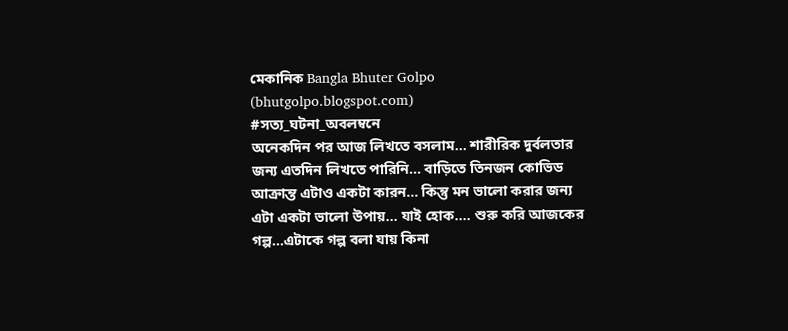মেকানিক Bangla Bhuter Golpo (bhutgolpo.blogspot.com)
#সত্য_ঘটনা_অবলম্বনে
অনেকদিন পর আজ লিখতে বসলাম... শারীরিক দুর্বলতার জন্য এতদিন লিখতে পারিনি... বাড়িতে তিনজন কোভিড আক্রান্ত এটাও একটা কারন... কিন্তু মন ভালো করার জন্য এটা একটা ভালো উপায়... যাই হোক.... শুরু করি আজকের গল্প...এটাকে গল্প বলা যায় কিনা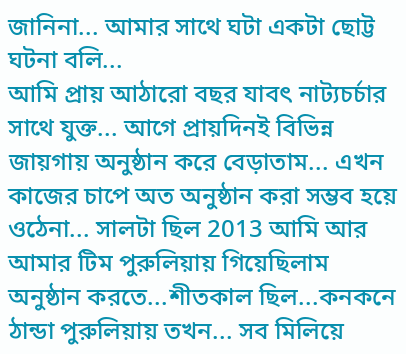জানিনা... আমার সাথে ঘটা একটা ছোট্ট ঘটনা বলি...
আমি প্রায় আঠারো বছর যাবৎ নাট্যচর্চার সাথে যুক্ত... আগে প্রায়দিনই বিভিন্ন জায়গায় অনুষ্ঠান করে বেড়াতাম... এখন কাজের চাপে অত অনুষ্ঠান করা সম্ভব হয়ে ওঠেনা... সালটা ছিল 2013 আমি আর আমার টিম পুরুলিয়ায় গিয়েছিলাম অনুষ্ঠান করতে...শীতকাল ছিল...কনকনে ঠান্ডা পুরুলিয়ায় তখন... সব মিলিয়ে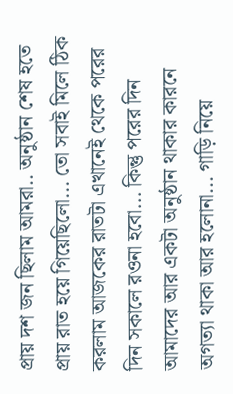প্রায় দশ জন ছিলাম আমরা.. অনুষ্ঠান শেষ হতে প্রায় রাত হয়ে গিয়েছিলো... তো সবাই মিলে ঠিক করলাম আজকের রাতটা এখানেই থেকে পরের দিন সকালে রওনা হবো... কিন্তু পরের দিন আমাদের আর একটা অনুষ্ঠান থাকার কারনে অগত্যা থাকা আর হলোনা... গাড়ি নিয়ে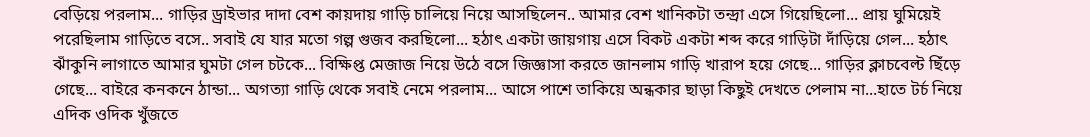বেড়িয়ে পরলাম... গাড়ির ড্রাইভার দাদা বেশ কায়দায় গাড়ি চালিয়ে নিয়ে আসছিলেন.. আমার বেশ খানিকটা তন্দ্রা এসে গিয়েছিলো... প্রায় ঘুমিয়েই পরেছিলাম গাড়িতে বসে.. সবাই যে যার মতো গল্প গুজব করছিলো... হঠাৎ একটা জায়গায় এসে বিকট একটা শব্দ করে গাড়িটা দাঁড়িয়ে গেল... হঠাৎ ঝাঁকুনি লাগাতে আমার ঘুমটা গেল চটকে... বিক্ষিপ্ত মেজাজ নিয়ে উঠে বসে জিজ্ঞাসা করতে জানলাম গাড়ি খারাপ হয়ে গেছে... গাড়ির ক্লাচবেল্ট ছিঁড়ে গেছে... বাইরে কনকনে ঠান্ডা... অগত্যা গাড়ি থেকে সবাই নেমে পরলাম... আসে পাশে তাকিয়ে অন্ধকার ছাড়া কিছুই দেখতে পেলাম না...হাতে টর্চ নিয়ে এদিক ওদিক খুঁজতে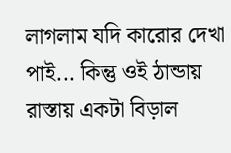লাগলাম যদি কারোর দেখা পাই... কিন্তু ওই ঠান্ডায় রাস্তায় একটা বিড়াল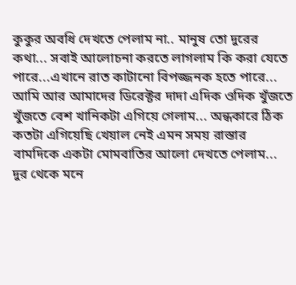কুকুর অবধি দেখতে পেলাম না.. মানুষ তো দুরের কথা... সবাই আলোচনা করতে লাগলাম কি করা যেতে পারে...এখানে রাত কাটানো বিপজ্জনক হতে পারে... আমি আর আমাদের ডিরেক্টর দাদা এদিক ওদিক খুঁজতে খুঁজতে বেশ খানিকটা এগিয়ে গেলাম... অন্ধকারে ঠিক কতটা এগিয়েছি খেয়াল নেই এমন সময় রাস্তার বামদিকে একটা মোমবাতির আলো দেখতে পেলাম... দুর থেকে মনে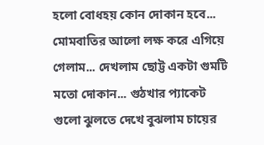হলো বোধহয় কোন দোকান হবে... মোমবাতির আলো লক্ষ করে এগিয়ে গেলাম... দেখলাম ছোট্ট একটা গুমটি মতো দোকান... গুঠখার প্যাকেট গুলো ঝুলতে দেখে বুঝলাম চায়ের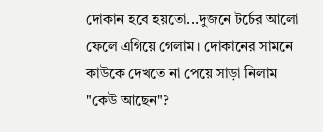দোকান হবে হয়তো...দুজনে টর্চের আলো ফেলে এগিয়ে গেলাম। দোকানের সামনে কাউকে দেখতে না পেয়ে সাড়া নিলাম "কেউ আছেন"?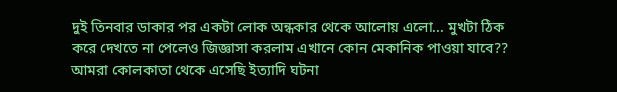দুই তিনবার ডাকার পর একটা লোক অন্ধকার থেকে আলোয় এলো... মুখটা ঠিক করে দেখতে না পেলেও জিজ্ঞাসা করলাম এখানে কোন মেকানিক পাওয়া যাবে?? আমরা কোলকাতা থেকে এসেছি ইত্যাদি ঘটনা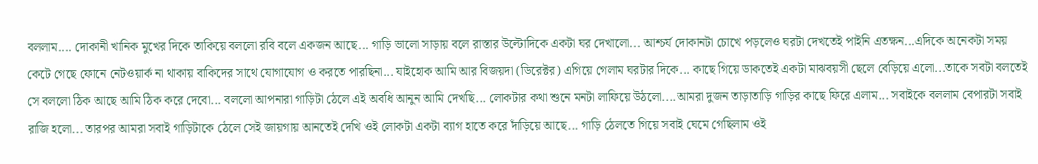বললাম.... দোকানী খানিক মুখের দিকে তাকিয়ে বললো রবি বলে একজন আছে... গাড়ি ভালো সাড়ায় বলে রাস্তার উল্টোদিকে একটা ঘর দেখালো... আশ্চর্য দোকানটা চোখে পড়লেও ঘরটা দেখতেই পাইনি এতক্ষন...এদিকে অনেকটা সময় কেটে গেছে ফোনে নেটওয়ার্ক না থাকায় বাকিদের সাথে যোগাযোগ ও করতে পারছিনা... যাইহোক আমি আর বিজয়দা (ডিরেক্টর) এগিয়ে গেলাম ঘরটার দিকে... কাছে গিয়ে ডাকতেই একটা মাঝবয়সী ছেলে বেড়িয়ে এলো...তাকে সবটা বলতেই সে বললো ঠিক আছে আমি ঠিক করে দেবো... বললো আপনারা গাড়িটা ঠেলে এই অবধি আনুন আমি দেখছি... লোকটার কথা শুনে মনটা লাফিয়ে উঠলো....আমরা দুজন তাড়াতাড়ি গাড়ির কাছে ফিরে এলাম... সবাইকে বললাম বেপারটা সবাই রাজি হলো... তারপর আমরা সবাই গাড়িটাকে ঠেলে সেই জায়গায় আনতেই দেখি ওই লোকটা একটা ব্যাগ হাতে করে দাঁড়িয়ে আছে... গাড়ি ঠেলতে গিয়ে সবাই ঘেমে গেছিলাম ওই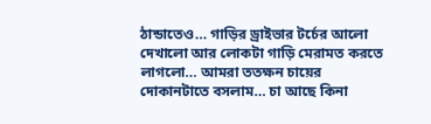ঠান্ডাতেও... গাড়ির ড্রাইভার টর্চের আলো দেখালো আর লোকটা গাড়ি মেরামত করতে লাগলো... আমরা ততক্ষন চায়ের দোকানটাতে বসলাম... চা আছে কিনা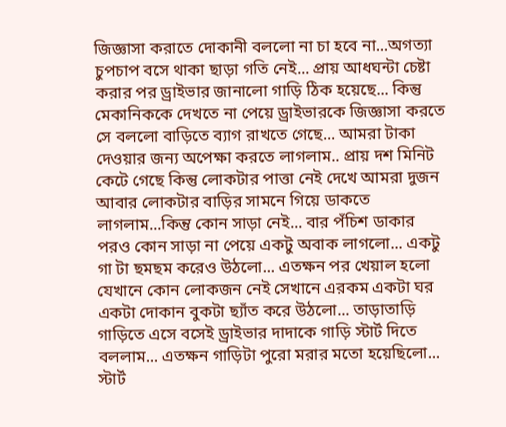জিজ্ঞাসা করাতে দোকানী বললো না চা হবে না...অগত্যা চুপচাপ বসে থাকা ছাড়া গতি নেই... প্রায় আধঘন্টা চেষ্টা করার পর ড্রাইভার জানালো গাড়ি ঠিক হয়েছে... কিন্তু মেকানিককে দেখতে না পেয়ে ড্রাইভারকে জিজ্ঞাসা করতে সে বললো বাড়িতে ব্যাগ রাখতে গেছে... আমরা টাকা দেওয়ার জন্য অপেক্ষা করতে লাগলাম.. প্রায় দশ মিনিট কেটে গেছে কিন্তু লোকটার পাত্তা নেই দেখে আমরা দুজন আবার লোকটার বাড়ির সামনে গিয়ে ডাকতে লাগলাম...কিন্তু কোন সাড়া নেই... বার পঁচিশ ডাকার পরও কোন সাড়া না পেয়ে একটু অবাক লাগলো... একটু গা টা ছমছম করেও উঠলো... এতক্ষন পর খেয়াল হলো যেখানে কোন লোকজন নেই সেখানে এরকম একটা ঘর একটা দোকান বুকটা ছ্যাঁত করে উঠলো... তাড়াতাড়ি গাড়িতে এসে বসেই ড্রাইভার দাদাকে গাড়ি স্টার্ট দিতে বললাম... এতক্ষন গাড়িটা পুরো মরার মতো হয়েছিলো... স্টার্ট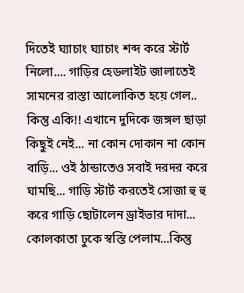দিতেই ঘ্যাচাং ঘ্যাচাং শব্দ করে স্টার্ট নিলো.... গাড়ির হেডলাইট জালাতেই সামনের রাস্তা আলোকিত হয়ে গেল.. কিন্তু একি!! এখানে দুদিকে জঙ্গল ছাড়া কিছুই নেই... না কোন দোকান না কোন বাড়ি... ওই ঠান্ডাতেও সবাই দরদর করে ঘামছি... গাড়ি স্টার্ট করতেই সোজা হু হু করে গাড়ি ছোটালেন ড্রাইভার দাদা... কোলকাতা ঢুকে স্বস্তি পেলাম...কিন্তু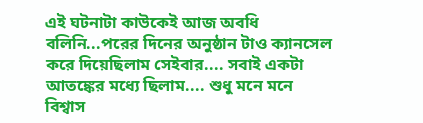এই ঘটনাটা কাউকেই আজ অবধি বলিনি...পরের দিনের অনুষ্ঠান টাও ক্যানসেল করে দিয়েছিলাম সেইবার.... সবাই একটা আতঙ্কের মধ্যে ছিলাম.... শুধু মনে মনে বিশ্বাস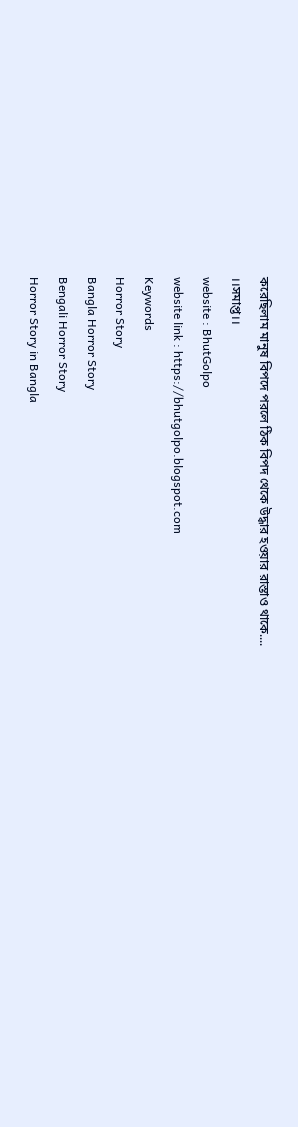করেছিলাম মানুষ বিপদে পরলে ঠিক বিপদ থেকে উদ্ধার হওয়ার রাস্তাও থাকে....
।।সমাপ্ত।।
website : BhutGolpo
website link : https://bhutgolpo.blogspot.com
Keywords
Horror Story
Bangla Horror Story
Bengali Horror Story
Horror Story in Bangla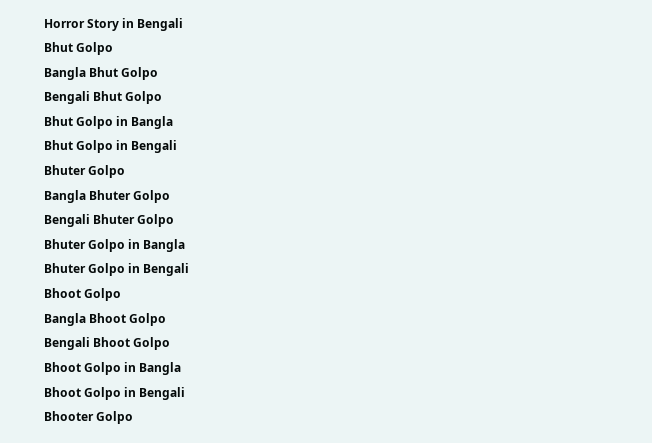Horror Story in Bengali
Bhut Golpo
Bangla Bhut Golpo
Bengali Bhut Golpo
Bhut Golpo in Bangla
Bhut Golpo in Bengali
Bhuter Golpo
Bangla Bhuter Golpo
Bengali Bhuter Golpo
Bhuter Golpo in Bangla
Bhuter Golpo in Bengali
Bhoot Golpo
Bangla Bhoot Golpo
Bengali Bhoot Golpo
Bhoot Golpo in Bangla
Bhoot Golpo in Bengali
Bhooter Golpo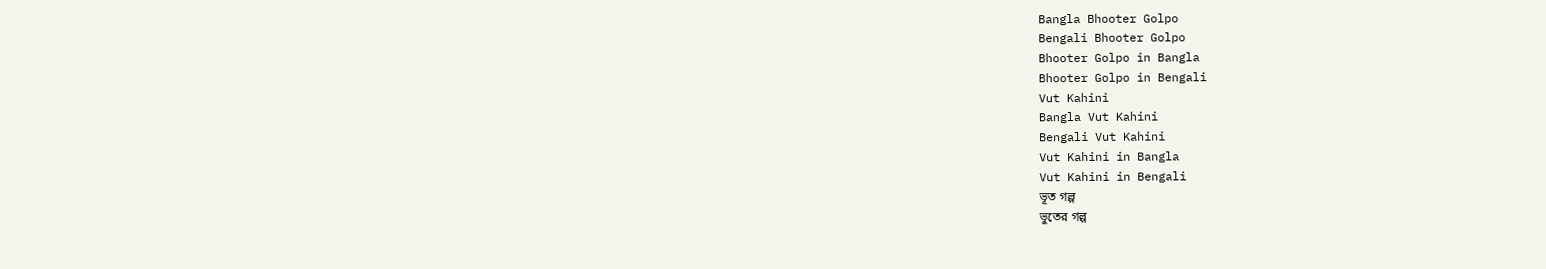Bangla Bhooter Golpo
Bengali Bhooter Golpo
Bhooter Golpo in Bangla
Bhooter Golpo in Bengali
Vut Kahini
Bangla Vut Kahini
Bengali Vut Kahini
Vut Kahini in Bangla
Vut Kahini in Bengali
ভূত গল্প
ভুতের গল্প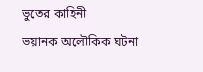ভুতের কাহিনী
ভয়ানক অলৌকিক ঘটনা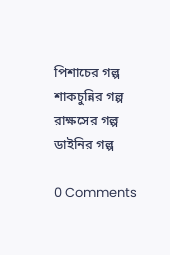পিশাচের গল্প
শাকচুন্নির গল্প
রাক্ষসের গল্প
ডাইনির গল্প

0 Comments